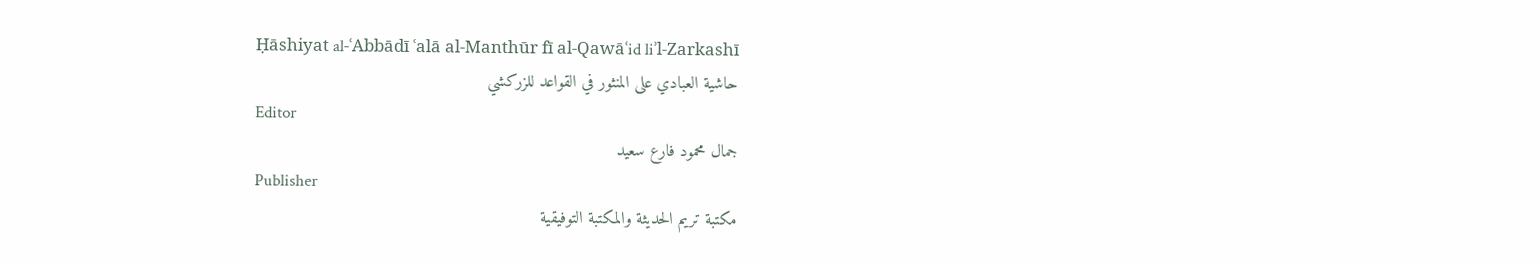Ḥāshiyat al-ʿAbbādī ʿalā al-Manthūr fī al-Qawāʿid liʾl-Zarkashī
حاشية العبادي على المنثور في القواعد للزركشي
Editor
جمال محمود فارع سعيد
Publisher
مكتبة تريم الحديثة والمكتبة التوفيقية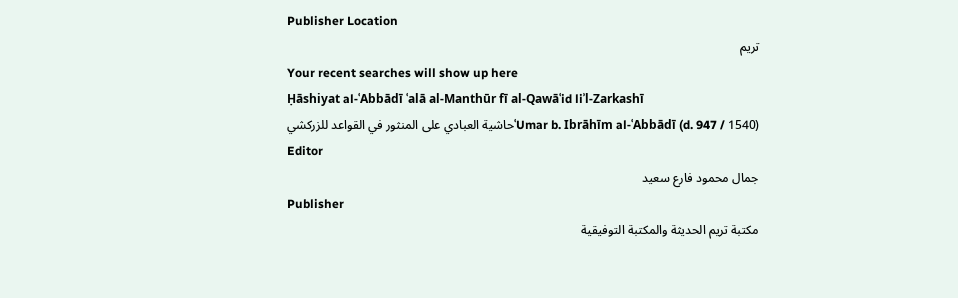Publisher Location
تريم
Your recent searches will show up here
Ḥāshiyat al-ʿAbbādī ʿalā al-Manthūr fī al-Qawāʿid liʾl-Zarkashī
ʿUmar b. Ibrāhīm al-ʿAbbādī (d. 947 / 1540)حاشية العبادي على المنثور في القواعد للزركشي
Editor
جمال محمود فارع سعيد
Publisher
مكتبة تريم الحديثة والمكتبة التوفيقية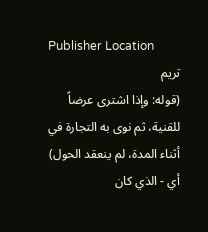Publisher Location
تريم
(قوله: وإذا اشترى عرضاً للقنية، ثم نوى به التجارة في أثناء المدة، لم ينعقد الحول) أي - الذي كان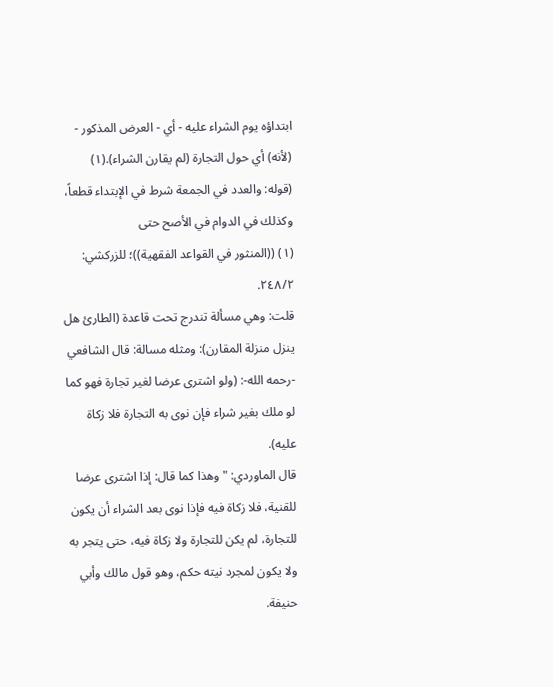ابتداؤه يوم الشراء عليه - أي - العرض المذكور - (لأنه) أي حول التجارة (لم يقارن الشراء).(١)
(قوله: والعدد في الجمعة شرط في الإبتداء قطعاً، وكذلك في الدوام في الأصح حتى
(١) ((المنثور في القواعد الفقهية))؛ للزركشي: ٢٤٨/٢.
قلت: وهي مسألة تندرج تحت قاعدة (الطارئ هل ينزل منزلة المقارن): ومثله مسالة: قال الشافعي -رحمه الله-: (ولو اشترى عرضا لغير تجارة فهو كما لو ملك بغير شراء فإن نوى به التجارة فلا زكاة عليه).
قال الماوردي: "وهذا كما قال: إذا اشترى عرضا للقنية، فلا زكاة فيه فإذا نوى بعد الشراء أن يكون للتجارة، لم يكن للتجارة ولا زكاة فيه، حتى يتجر به ولا يكون لمجرد نيته حكم، وهو قول مالك وأبي حنيفة.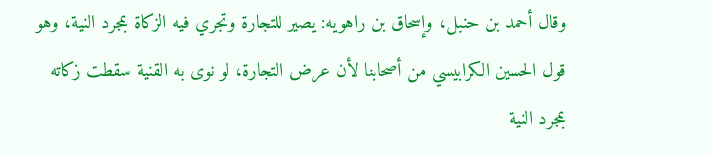وقال أحمد بن حنبل، وإسحاق بن راهويه: يصير للتجارة وتجري فيه الزكاة بمجرد النية، وهو قول الحسين الكرابيسي من أصحابنا لأن عرض التجارة، لو نوى به القنية سقطت زكاته بمجرد النية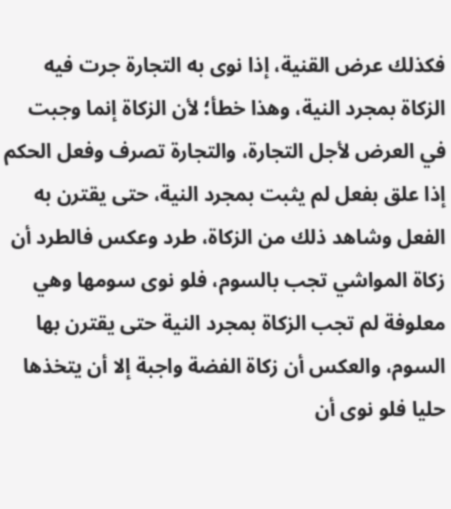فكذلك عرض القنية، إذا نوى به التجارة جرت فيه الزكاة بمجرد النية، وهذا خطأ؛ لأن الزكاة إنما وجبت في العرض لأجل التجارة، والتجارة تصرف وفعل الحكم إذا علق بفعل لم يثبت بمجرد النية، حتى يقترن به الفعل وشاهد ذلك من الزكاة، طرد وعكس فالطرد أن زكاة المواشي تجب بالسوم، فلو نوى سومها وهي معلوفة لم تجب الزكاة بمجرد النية حتى يقترن بها السوم، والعكس أن زكاة الفضة واجبة إلا أن يتخذها حليا فلو نوى أن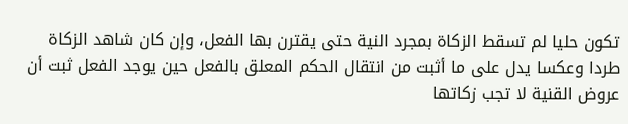تكون حليا لم تسقط الزكاة بمجرد النية حتى يقترن بها الفعل، وإن كان شاهد الزكاة طردا وعكسا يدل على ما أثبت من انتقال الحكم المعلق بالفعل حين يوجد الفعل ثبت أن عروض القنية لا تجب زكاتها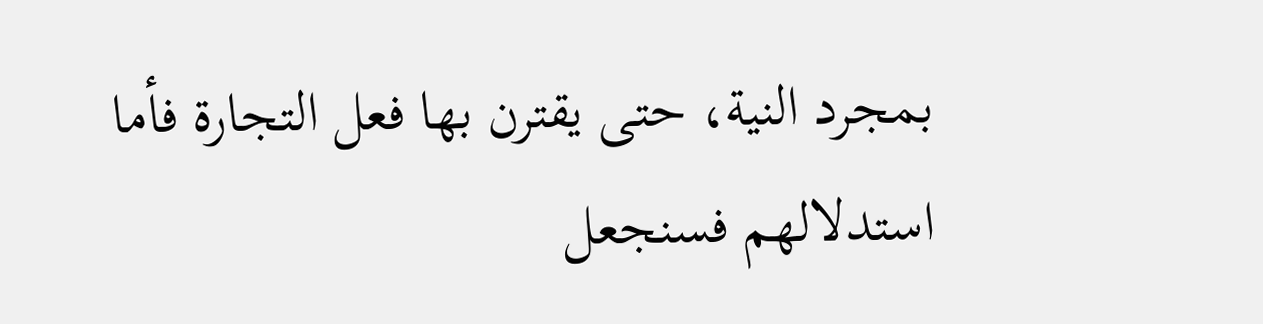بمجرد النية، حتى يقترن بها فعل التجارة فأما استدلالهم فسنجعل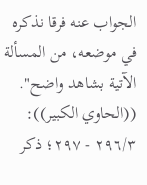الجواب عنه فرقا نذكره في موضعه، من المسألة الآتية بشاهد واضح". ((الحاوي الكبير)): ٢٩٦/٣ - ٢٩٧؛ ذكر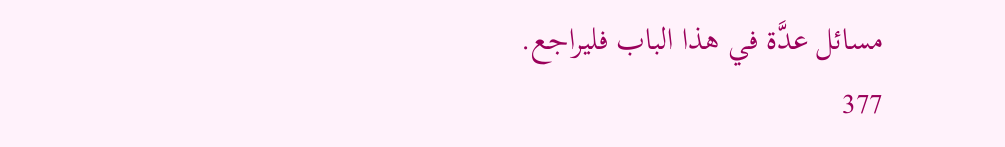مسائل عدَّة في هذا الباب فليراجع.
377